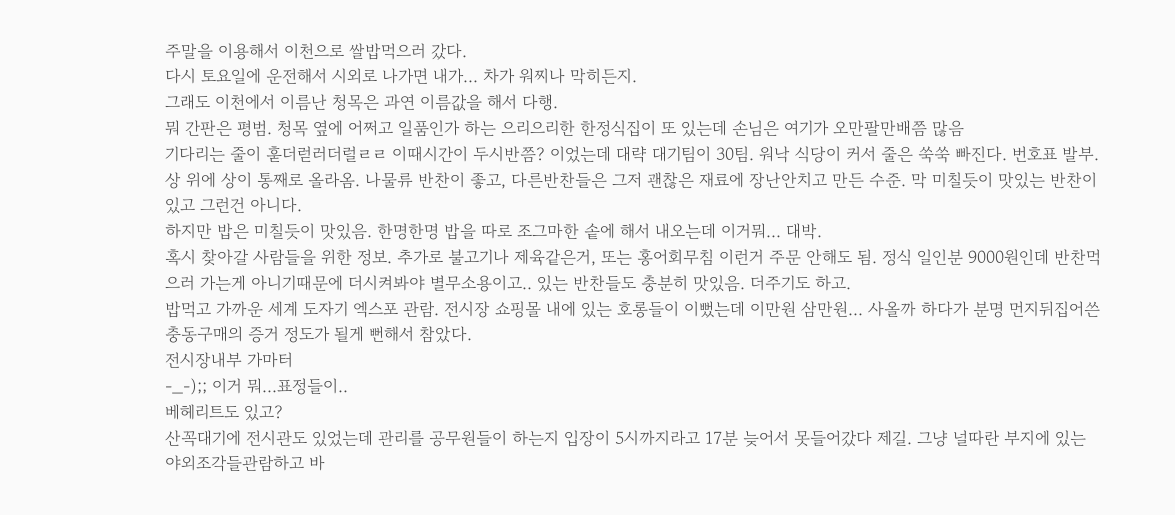주말을 이용해서 이천으로 쌀밥먹으러 갔다.
다시 토요일에 운전해서 시외로 나가면 내가... 차가 워찌나 막히든지.
그래도 이천에서 이름난 청목은 과연 이름값을 해서 다행.
뭐 간판은 평범. 청목 옆에 어쩌고 일품인가 하는 으리으리한 한정식집이 또 있는데 손님은 여기가 오만팔만배쯤 많음
기다리는 줄이 훋더럳러더럴ㄹㄹ 이때시간이 두시반쯤? 이었는데 대략 대기팀이 30팀. 워낙 식당이 커서 줄은 쑥쑥 빠진다. 번호표 발부.
상 위에 상이 통째로 올라옴. 나물류 반찬이 좋고, 다른반찬들은 그저 괜찮은 재료에 장난안치고 만든 수준. 막 미칠듯이 맛있는 반찬이 있고 그런건 아니다.
하지만 밥은 미칠듯이 맛있음. 한명한명 밥을 따로 조그마한 솥에 해서 내오는데 이거뭐... 대박.
혹시 찾아갈 사람들을 위한 정보. 추가로 불고기나 제육같은거, 또는 홍어회무침 이런거 주문 안해도 됨. 정식 일인분 9000원인데 반찬먹으러 가는게 아니기때문에 더시켜봐야 별무소용이고.. 있는 반찬들도 충분히 맛있음. 더주기도 하고.
밥먹고 가까운 세계 도자기 엑스포 관람. 전시장 쇼핑몰 내에 있는 호롱들이 이뻤는데 이만원 삼만원... 사올까 하다가 분명 먼지뒤집어쓴 충동구매의 증거 정도가 될게 뻔해서 참았다.
전시장내부 가마터
-_-);; 이거 뭐...표정들이..
베헤리트도 있고?
산꼭대기에 전시관도 있었는데 관리를 공무원들이 하는지 입장이 5시까지라고 17분 늦어서 못들어갔다 제길. 그냥 널따란 부지에 있는 야외조각들관람하고 바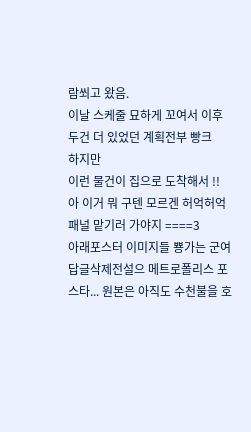람쐬고 왔음.
이날 스케줄 묘하게 꼬여서 이후 두건 더 있었던 계획전부 빵크
하지만
이런 물건이 집으로 도착해서 !!
아 이거 뭐 구텐 모르겐 허억허억
패널 맡기러 가야지 ====3
아래포스터 이미지들 뿅가는 군여
답글삭제전설으 메트로폴리스 포스타... 원본은 아직도 수천불을 호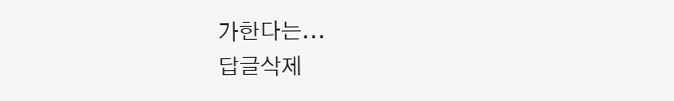가한다는...
답글삭제